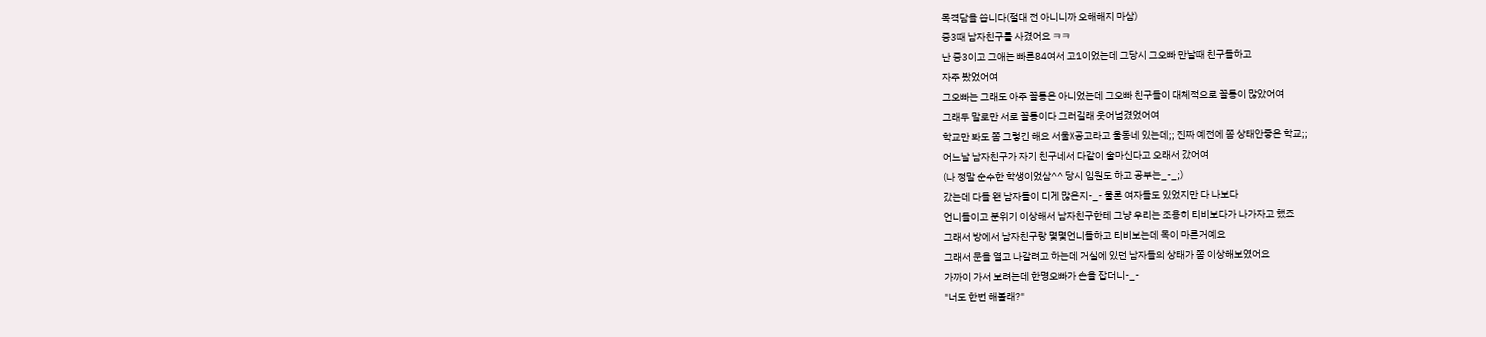목격담을 씁니다(절대 전 아니니까 오해해지 마삼)
중3때 남자친구를 사겼어요 ㅋㅋ
난 중3이고 그애는 빠른84여서 고1이었는데 그당시 그오빠 만날때 친구들하고
자주 봤었어여
그오빠는 그래도 아주 꼴통은 아니었는데 그오빠 친구들이 대체적으로 꼴통이 많았어여
그래두 말로만 서로 꼴통이다 그러길래 웃어넘겼었어여
학교만 봐도 쫌 그렇긴 해요 서울X공고라고 울동네 있는데;; 진짜 예전에 쫌 상태안좋은 학교;;
어느날 남자친구가 자기 친구네서 다같이 술마신다고 오래서 갔어여
(나 정말 순수한 학생이었삼^^ 당시 임원도 하고 공부는_-_;)
갔는데 다들 왠 남자들이 디게 많은지-_- 물론 여자들도 있었지만 다 나보다
언니들이고 분위기 이상해서 남자친구한테 그냥 우리는 조용히 티비보다가 나가자고 했죠
그래서 방에서 남자친구랑 몇몇언니들하고 티비보는데 목이 마른거예요
그래서 문을 열고 나갈려고 하는데 거실에 있던 남자들의 상태가 쫌 이상해보였어요
가까이 가서 보려는데 한명오빠가 손을 잡더니-_-
"너도 한번 해볼래?"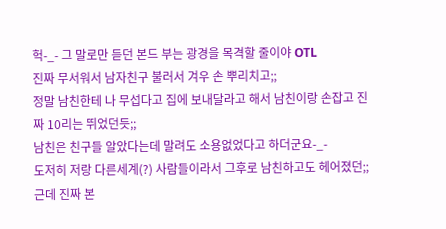헉-_- 그 말로만 듣던 본드 부는 광경을 목격할 줄이야 OTL
진짜 무서워서 남자친구 불러서 겨우 손 뿌리치고;;
정말 남친한테 나 무섭다고 집에 보내달라고 해서 남친이랑 손잡고 진짜 10리는 뛰었던듯;;
남친은 친구들 알았다는데 말려도 소용없었다고 하더군요-_-
도저히 저랑 다른세계(?) 사람들이라서 그후로 남친하고도 헤어졌던;;
근데 진짜 본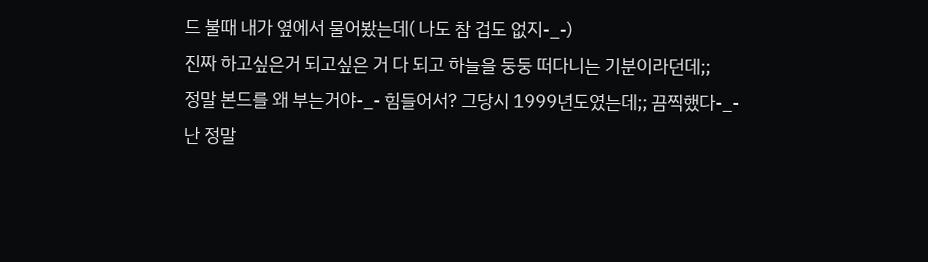드 불때 내가 옆에서 물어봤는데( 나도 참 겁도 없지-_-)
진짜 하고싶은거 되고싶은 거 다 되고 하늘을 둥둥 떠다니는 기분이라던데;;
정말 본드를 왜 부는거야-_- 힘들어서? 그당시 1999년도였는데;; 끔찍했다-_-
난 정말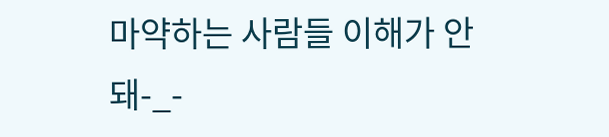마약하는 사람들 이해가 안돼-_-